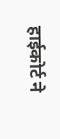हाईकोर्ट ने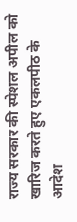राज्य सरकार की स्पेशल अपील को खारिज करते हुए एकलपीठ के आदेश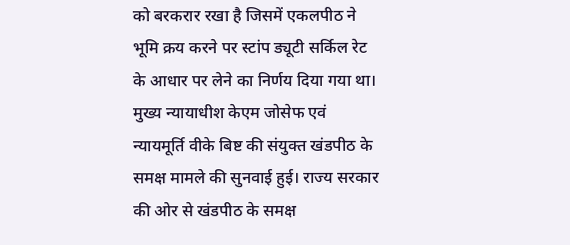को बरकरार रखा है जिसमें एकलपीठ ने भूमि क्रय करने पर स्टांप ड्यूटी सर्किल रेट के आधार पर लेने का निर्णय दिया गया था।
मुख्य न्यायाधीश केएम जोसेफ एवं न्यायमूर्ति वीके बिष्ट की संयुक्त खंडपीठ के समक्ष मामले की सुनवाई हुई। राज्य सरकार की ओर से खंडपीठ के समक्ष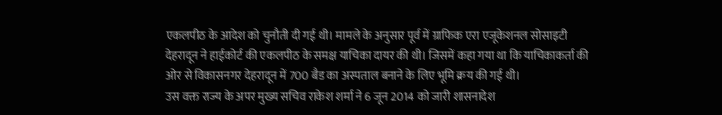एकलपीठ के आदेश को चुनौती दी गई थी। मामले के अनुसार पूर्व में ग्राफिक एरा एजूकेशनल सोसाइटी देहरादून ने हाईकोर्ट की एकलपीठ के समक्ष याचिका दायर की थी। जिसमें कहा गया था कि याचिकाकर्ता की ओर से विकासनगर देहरादून में 700 बैड का अस्पताल बनाने के लिए भूमि क्रय की गई थी।
उस वक्त राज्य के अपर मुख्य सचिव राकेश शर्मा ने 6 जून 2014 को जारी शासनादेश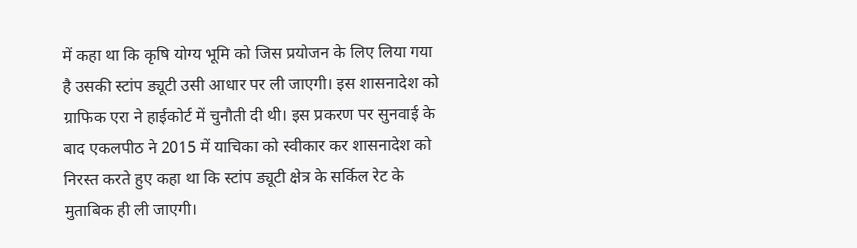में कहा था कि कृषि योग्य भूमि को जिस प्रयोजन के लिए लिया गया है उसकी स्टांप ड्यूटी उसी आधार पर ली जाएगी। इस शासनादेश को ग्राफिक एरा ने हाईकोर्ट में चुनौती दी थी। इस प्रकरण पर सुनवाई के बाद एकलपीठ ने 2015 में याचिका को स्वीकार कर शासनादेश को निरस्त करते हुए कहा था कि स्टांप ड्यूटी क्षेत्र के सर्किल रेट के मुताबिक ही ली जाएगी।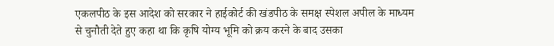एकलपीठ के इस आदेश को सरकार ने हाईकोर्ट की खंडपीठ के समक्ष स्पेशल अपील के माध्यम से चुनौती देते हुए कहा था कि कृषि योग्य भूमि को क्रय करने के बाद उसका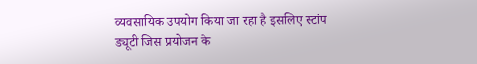व्यवसायिक उपयोग किया जा रहा है इसलिए स्टांप ड्यूटी जिस प्रयोजन के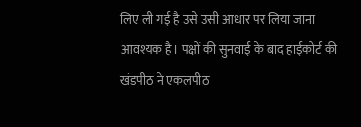लिए ली गई है उसे उसी आधार पर लिया जाना आवश्यक है। पक्षों की सुनवाई के बाद हाईकोर्ट की खंडपीठ ने एकलपीठ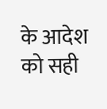के आदेश को सही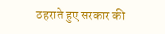ठहराते हुए सरकार की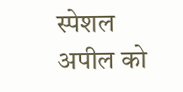स्पेशल अपील को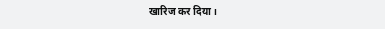खारिज कर दिया।